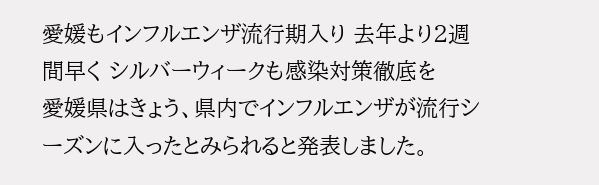愛媛もインフルエンザ流行期入り 去年より2週間早く シルバーウィークも感染対策徹底を
愛媛県はきょう、県内でインフルエンザが流行シーズンに入ったとみられると発表しました。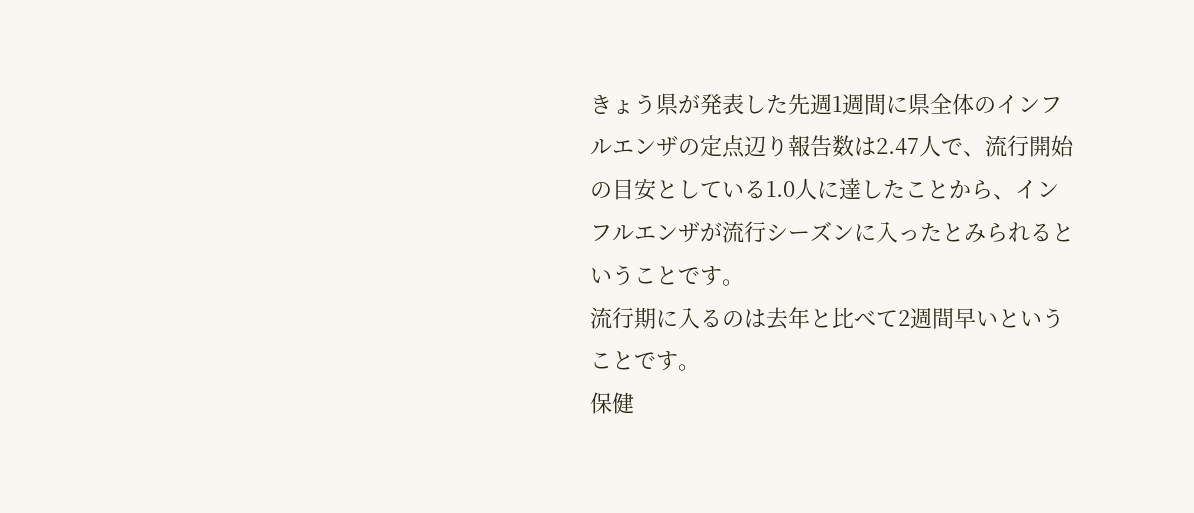きょう県が発表した先週1週間に県全体のインフルエンザの定点辺り報告数は2.47人で、流行開始の目安としている1.0人に達したことから、インフルエンザが流行シーズンに入ったとみられるということです。
流行期に入るのは去年と比べて2週間早いということです。
保健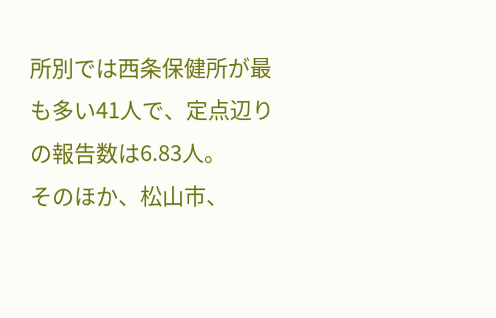所別では西条保健所が最も多い41人で、定点辺りの報告数は6.83人。
そのほか、松山市、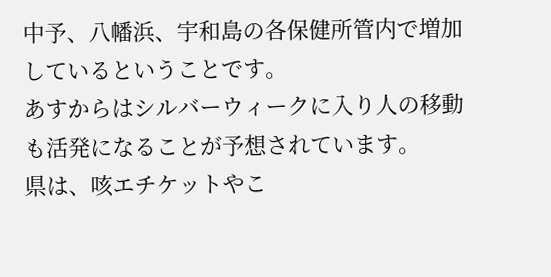中予、八幡浜、宇和島の各保健所管内で増加しているということです。
あすからはシルバーウィークに入り人の移動も活発になることが予想されています。
県は、咳エチケットやこ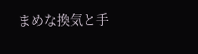まめな換気と手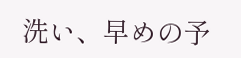洗い、早めの予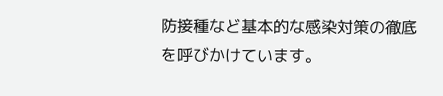防接種など基本的な感染対策の徹底を呼びかけています。